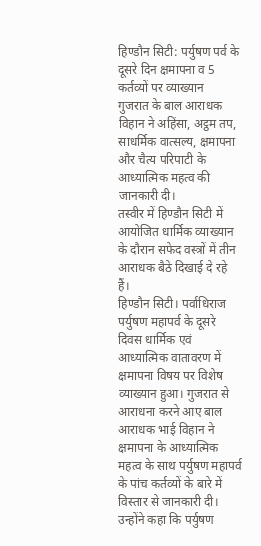हिण्डौन सिटी: पर्युषण पर्व के दूसरे दिन क्षमापना व 5 कर्तव्यों पर व्याख्यान
गुजरात के बाल आराधक विहान ने अहिंसा, अट्ठम तप, साधर्मिक वात्सल्य, क्षमापना और चैत्य परिपाटी के आध्यात्मिक महत्व की जानकारी दी।
तस्वीर में हिण्डौन सिटी में आयोजित धार्मिक व्याख्यान के दौरान सफेद वस्त्रों में तीन आराधक बैठे दिखाई दे रहे हैं।
हिण्डौन सिटी। पर्वाधिराज पर्युषण महापर्व के दूसरे दिवस धार्मिक एवं आध्यात्मिक वातावरण में क्षमापना विषय पर विशेष व्याख्यान हुआ। गुजरात से आराधना करने आए बाल आराधक भाई विहान ने क्षमापना के आध्यात्मिक महत्व के साथ पर्युषण महापर्व के पांच कर्तव्यों के बारे में विस्तार से जानकारी दी। उन्होंने कहा कि पर्युषण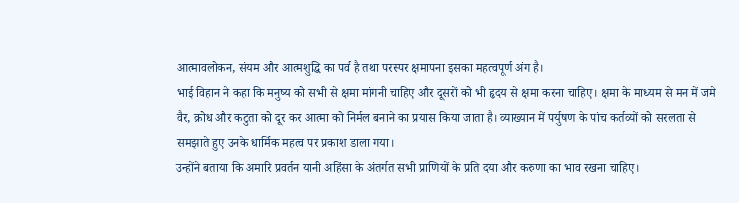आत्मावलोकन, संयम और आत्मशुद्धि का पर्व है तथा परस्पर क्षमापना इसका महत्वपूर्ण अंग है।
भाई विहान ने कहा कि मनुष्य को सभी से क्षमा मांगनी चाहिए और दूसरों को भी हृदय से क्षमा करना चाहिए। क्षमा के माध्यम से मन में जमे वैर, क्रोध और कटुता को दूर कर आत्मा को निर्मल बनाने का प्रयास किया जाता है। व्याख्यान में पर्युषण के पांच कर्तव्यों को सरलता से समझाते हुए उनके धार्मिक महत्व पर प्रकाश डाला गया।
उन्होंने बताया कि अमारि प्रवर्तन यानी अहिंसा के अंतर्गत सभी प्राणियों के प्रति दया और करुणा का भाव रखना चाहिए।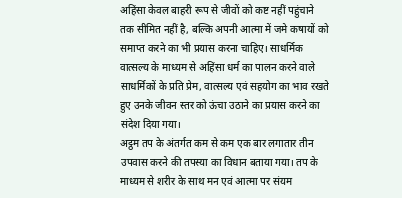अहिंसा केवल बाहरी रूप से जीवों को कष्ट नहीं पहुंचाने तक सीमित नहीं है, बल्कि अपनी आत्मा में जमे कषायों को समाप्त करने का भी प्रयास करना चाहिए। साधर्मिक वात्सल्य के माध्यम से अहिंसा धर्म का पालन करने वाले साधर्मिकों के प्रति प्रेम, वात्सल्य एवं सहयोग का भाव रखते हुए उनके जीवन स्तर को ऊंचा उठाने का प्रयास करने का संदेश दिया गया।
अट्ठम तप के अंतर्गत कम से कम एक बार लगातार तीन उपवास करने की तपस्या का विधान बताया गया। तप के माध्यम से शरीर के साथ मन एवं आत्मा पर संयम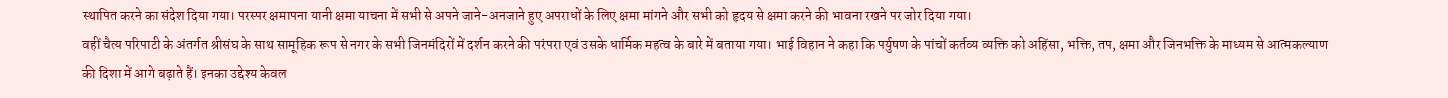स्थापित करने का संदेश दिया गया। परस्पर क्षमापना यानी क्षमा याचना में सभी से अपने जाने-अनजाने हुए अपराधों के लिए क्षमा मांगने और सभी को हृदय से क्षमा करने की भावना रखने पर जोर दिया गया।
वहीं चैत्य परिपाटी के अंतर्गत श्रीसंघ के साथ सामूहिक रूप से नगर के सभी जिनमंदिरों में दर्शन करने की परंपरा एवं उसके धार्मिक महत्व के बारे में बताया गया। भाई विहान ने कहा कि पर्युषण के पांचों कर्तव्य व्यक्ति को अहिंसा, भक्ति, तप, क्षमा और जिनभक्ति के माध्यम से आत्मकल्याण की दिशा में आगे बढ़ाते हैं। इनका उद्देश्य केवल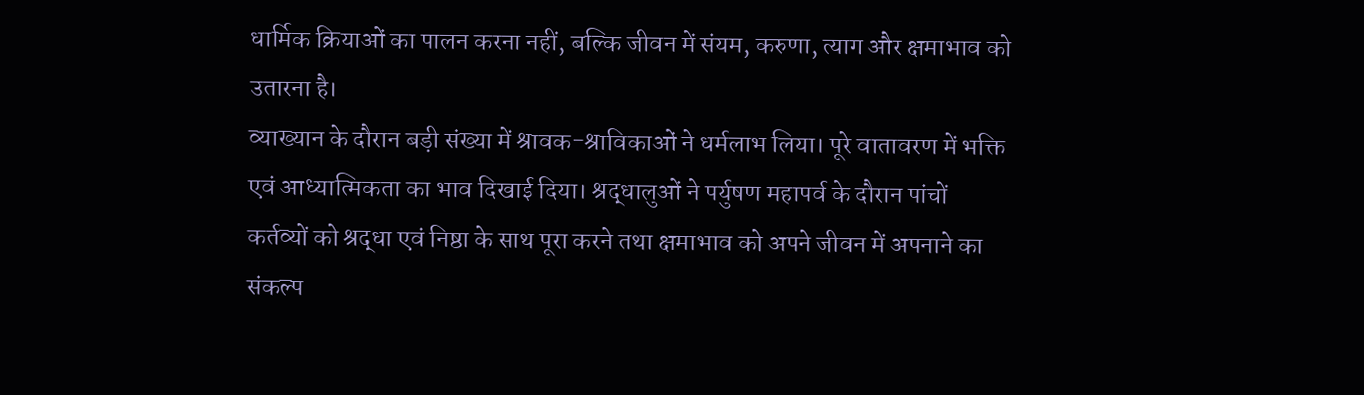धार्मिक क्रियाओं का पालन करना नहीं, बल्कि जीवन में संयम, करुणा, त्याग और क्षमाभाव को उतारना है।
व्याख्यान के दौरान बड़ी संख्या में श्रावक-श्राविकाओं ने धर्मलाभ लिया। पूरे वातावरण में भक्ति एवं आध्यात्मिकता का भाव दिखाई दिया। श्रद्धालुओं ने पर्युषण महापर्व के दौरान पांचों कर्तव्यों को श्रद्धा एवं निष्ठा के साथ पूरा करने तथा क्षमाभाव को अपने जीवन में अपनाने का संकल्प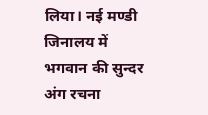लिया। नई मण्डी जिनालय में भगवान की सुन्दर अंग रचना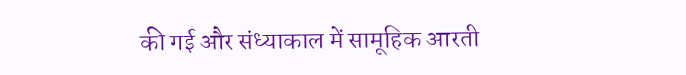की गई और संध्याकाल में सामूहिक आरती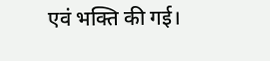एवं भक्ति की गई।